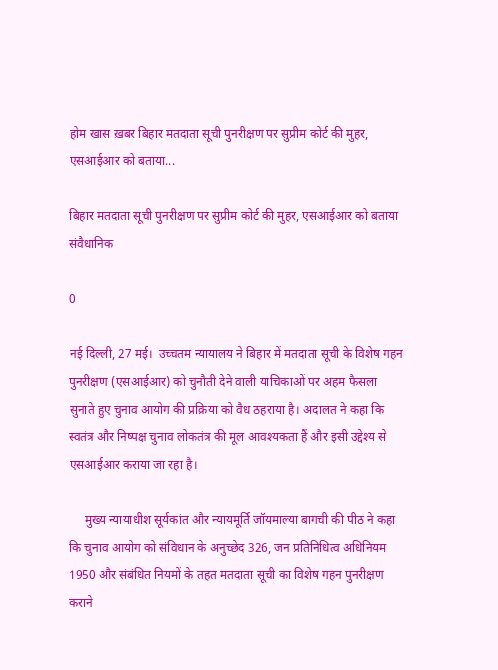होम खास ख़बर बिहार मतदाता सूची पुनरीक्षण पर सुप्रीम कोर्ट की मुहर, एसआईआर को बताया...

बिहार मतदाता सूची पुनरीक्षण पर सुप्रीम कोर्ट की मुहर, एसआईआर को बताया संवैधानिक

0

नई दिल्ली, 27 मई।  उच्चतम न्यायालय ने बिहार में मतदाता सूची के विशेष गहन पुनरीक्षण (एसआईआर) को चुनौती देने वाली याचिकाओं पर अहम फैसला सुनाते हुए चुनाव आयोग की प्रक्रिया को वैध ठहराया है। अदालत ने कहा कि स्वतंत्र और निष्पक्ष चुनाव लोकतंत्र की मूल आवश्यकता हैं और इसी उद्देश्य से एसआईआर कराया जा रहा है।

     मुख्य न्यायाधीश सूर्यकांत और न्यायमूर्ति जॉयमाल्या बागची की पीठ ने कहा कि चुनाव आयोग को संविधान के अनुच्छेद 326, जन प्रतिनिधित्व अधिनियम 1950 और संबंधित नियमों के तहत मतदाता सूची का विशेष गहन पुनरीक्षण कराने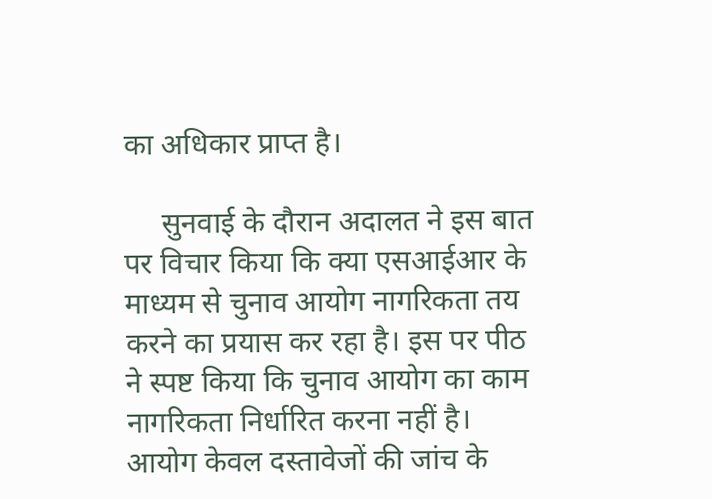का अधिकार प्राप्त है।

     सुनवाई के दौरान अदालत ने इस बात पर विचार किया कि क्या एसआईआर के माध्यम से चुनाव आयोग नागरिकता तय करने का प्रयास कर रहा है। इस पर पीठ ने स्पष्ट किया कि चुनाव आयोग का काम नागरिकता निर्धारित करना नहीं है। आयोग केवल दस्तावेजों की जांच के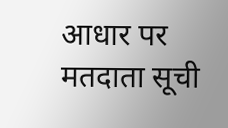आधार पर मतदाता सूची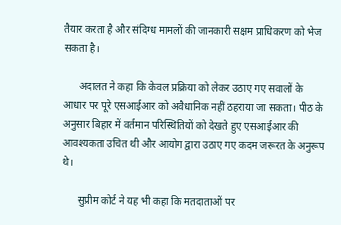तैयार करता है और संदिग्ध मामलों की जानकारी सक्षम प्राधिकरण को भेज सकता है।

      अदालत ने कहा कि केवल प्रक्रिया को लेकर उठाए गए सवालों के आधार पर पूरे एसआईआर को अवैधानिक नहीं ठहराया जा सकता। पीठ के अनुसार बिहार में वर्तमान परिस्थितियों को देखते हुए एसआईआर की आवश्यकता उचित थी और आयोग द्वारा उठाए गए कदम जरूरत के अनुरूप थे।

      सुप्रीम कोर्ट ने यह भी कहा कि मतदाताओं पर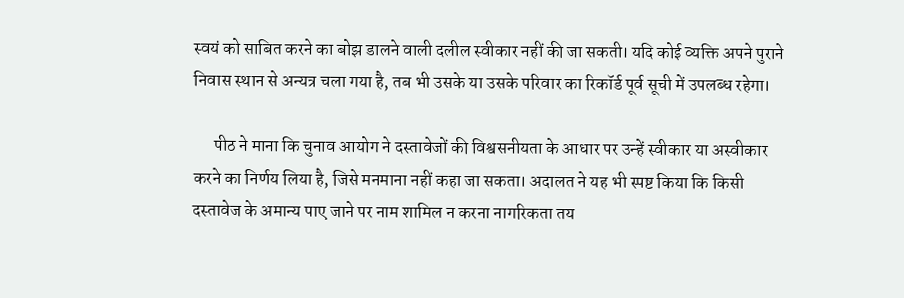स्वयं को साबित करने का बोझ डालने वाली दलील स्वीकार नहीं की जा सकती। यदि कोई व्यक्ति अपने पुराने निवास स्थान से अन्यत्र चला गया है, तब भी उसके या उसके परिवार का रिकॉर्ड पूर्व सूची में उपलब्ध रहेगा।

      पीठ ने माना कि चुनाव आयोग ने दस्तावेजों की विश्वसनीयता के आधार पर उन्हें स्वीकार या अस्वीकार करने का निर्णय लिया है, जिसे मनमाना नहीं कहा जा सकता। अदालत ने यह भी स्पष्ट किया कि किसी दस्तावेज के अमान्य पाए जाने पर नाम शामिल न करना नागरिकता तय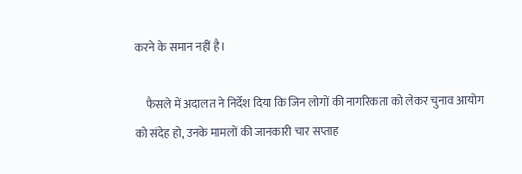करने के समान नहीं है।

     फैसले में अदालत ने निर्देश दिया कि जिन लोगों की नागरिकता को लेकर चुनाव आयोग को संदेह हो, उनके मामलों की जानकारी चार सप्ताह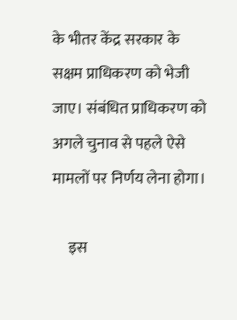के भीतर केंद्र सरकार के सक्षम प्राधिकरण को भेजी जाए। संबंधित प्राधिकरण को अगले चुनाव से पहले ऐसे मामलों पर निर्णय लेना होगा।

     इस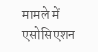मामले में एसोसिएशन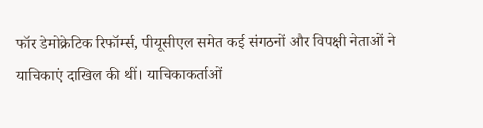फॉर डेमोक्रेटिक रिफॉर्म्स, पीयूसीएल समेत कई संगठनों और विपक्षी नेताओं ने याचिकाएं दाखिल की थीं। याचिकाकर्ताओं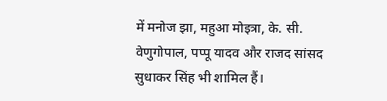में मनोज झा, महुआ मोइत्रा, के. सी. वेणुगोपाल, पप्पू यादव और राजद सांसद सुधाकर सिंह भी शामिल हैं।